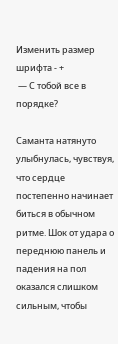Изменить размер шрифта - +
 — С тобой все в порядке?

Саманта натянуто улыбнулась, чувствуя, что сердце постепенно начинает биться в обычном ритме. Шок от удара о переднюю панель и падения на пол оказался слишком сильным, чтобы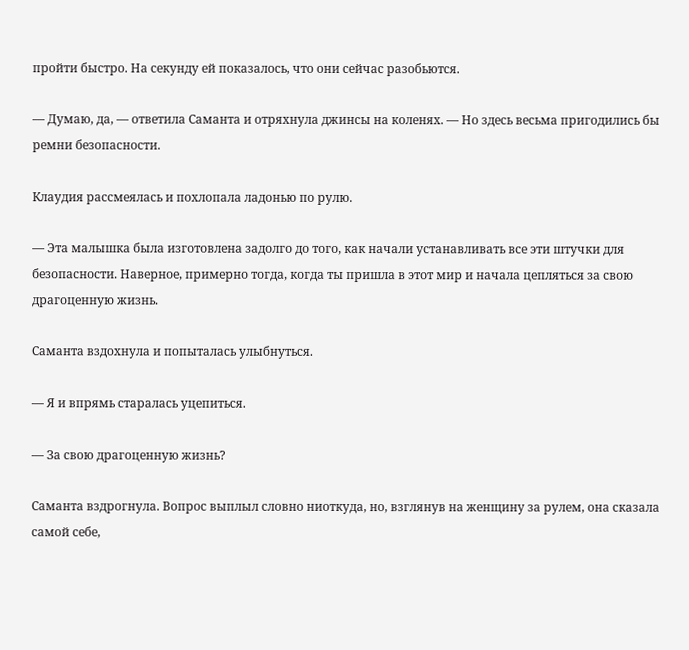пройти быстро. На секунду ей показалось, что они сейчас разобьются.

— Думаю, да, — ответила Саманта и отряхнула джинсы на коленях. — Но здесь весьма пригодились бы ремни безопасности.

Клаудия рассмеялась и похлопала ладонью по рулю.

— Эта малышка была изготовлена задолго до того, как начали устанавливать все эти штучки для безопасности. Наверное, примерно тогда, когда ты пришла в этот мир и начала цепляться за свою драгоценную жизнь.

Саманта вздохнула и попыталась улыбнуться.

— Я и впрямь старалась уцепиться.

— За свою драгоценную жизнь?

Саманта вздрогнула. Вопрос выплыл словно ниоткуда, но, взглянув на женщину за рулем, она сказала самой себе,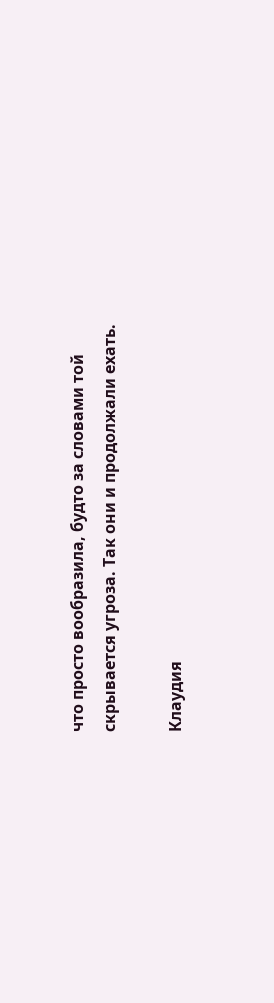что просто вообразила, будто за словами той скрывается угроза. Так они и продолжали ехать.

Клаудия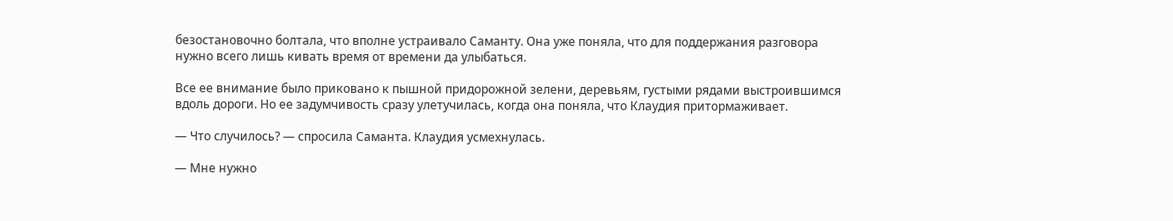безостановочно болтала, что вполне устраивало Саманту. Она уже поняла, что для поддержания разговора нужно всего лишь кивать время от времени да улыбаться.

Все ее внимание было приковано к пышной придорожной зелени, деревьям, густыми рядами выстроившимся вдоль дороги. Но ее задумчивость сразу улетучилась, когда она поняла, что Клаудия притормаживает.

— Что случилось? — спросила Саманта. Клаудия усмехнулась.

— Мне нужно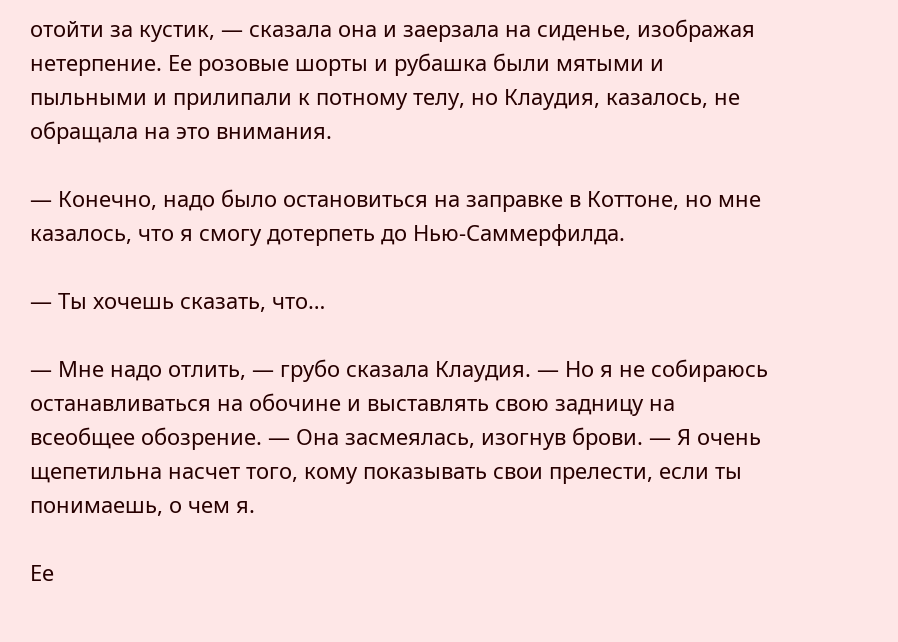отойти за кустик, — сказала она и заерзала на сиденье, изображая нетерпение. Ее розовые шорты и рубашка были мятыми и пыльными и прилипали к потному телу, но Клаудия, казалось, не обращала на это внимания.

— Конечно, надо было остановиться на заправке в Коттоне, но мне казалось, что я смогу дотерпеть до Нью-Саммерфилда.

— Ты хочешь сказать, что…

— Мне надо отлить, — грубо сказала Клаудия. — Но я не собираюсь останавливаться на обочине и выставлять свою задницу на всеобщее обозрение. — Она засмеялась, изогнув брови. — Я очень щепетильна насчет того, кому показывать свои прелести, если ты понимаешь, о чем я.

Ее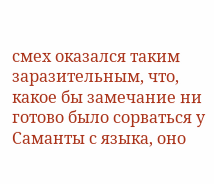смех оказался таким заразительным, что, какое бы замечание ни готово было сорваться у Саманты с языка, оно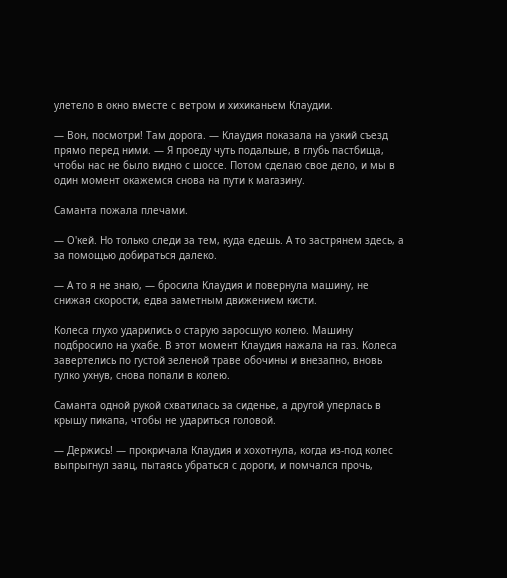улетело в окно вместе с ветром и хихиканьем Клаудии.

— Вон, посмотри! Там дорога. — Клаудия показала на узкий съезд прямо перед ними. — Я проеду чуть подальше, в глубь пастбища, чтобы нас не было видно с шоссе. Потом сделаю свое дело, и мы в один момент окажемся снова на пути к магазину.

Саманта пожала плечами.

— О'кей. Но только следи за тем, куда едешь. А то застрянем здесь, а за помощью добираться далеко.

— А то я не знаю, — бросила Клаудия и повернула машину, не снижая скорости, едва заметным движением кисти.

Колеса глухо ударились о старую заросшую колею. Машину подбросило на ухабе. В этот момент Клаудия нажала на газ. Колеса завертелись по густой зеленой траве обочины и внезапно, вновь гулко ухнув, снова попали в колею.

Саманта одной рукой схватилась за сиденье, а другой уперлась в крышу пикапа, чтобы не удариться головой.

— Держись! — прокричала Клаудия и хохотнула, когда из-под колес выпрыгнул заяц, пытаясь убраться с дороги, и помчался прочь,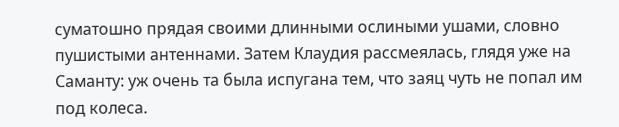суматошно прядая своими длинными ослиными ушами, словно пушистыми антеннами. Затем Клаудия рассмеялась, глядя уже на Саманту: уж очень та была испугана тем, что заяц чуть не попал им под колеса.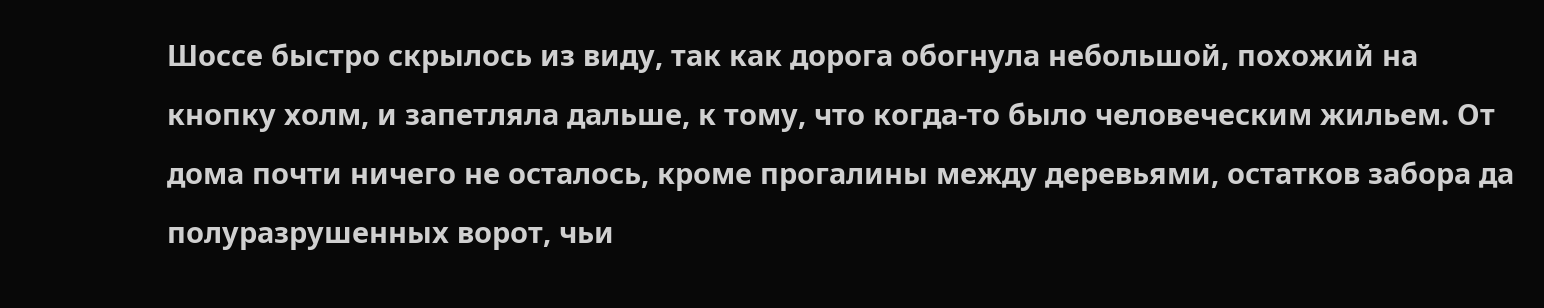Шоссе быстро скрылось из виду, так как дорога обогнула небольшой, похожий на кнопку холм, и запетляла дальше, к тому, что когда-то было человеческим жильем. От дома почти ничего не осталось, кроме прогалины между деревьями, остатков забора да полуразрушенных ворот, чьи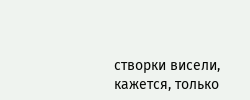створки висели, кажется, только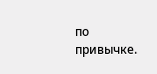по привычке.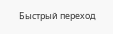Быстрый переход